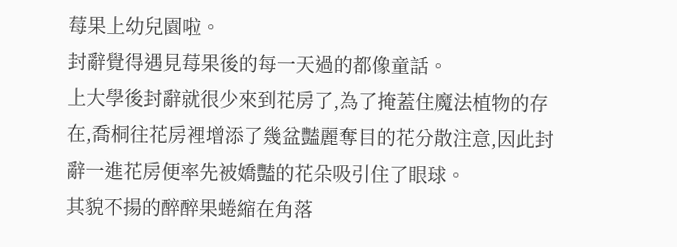莓果上幼兒園啦。
封辭覺得遇見莓果後的每一天過的都像童話。
上大學後封辭就很少來到花房了,為了掩蓋住魔法植物的存在,喬桐往花房裡增添了幾盆豔麗奪目的花分散注意,因此封辭一進花房便率先被嬌豔的花朵吸引住了眼球。
其貌不揚的醉醉果蜷縮在角落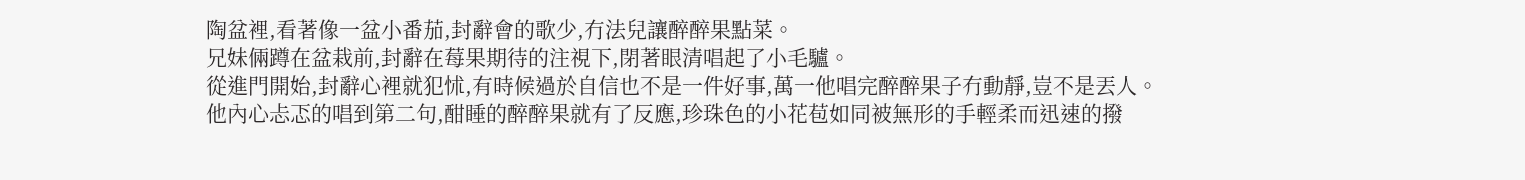陶盆裡,看著像一盆小番茄,封辭會的歌少,冇法兒讓醉醉果點菜。
兄妹倆蹲在盆栽前,封辭在莓果期待的注視下,閉著眼清唱起了小毛驢。
從進門開始,封辭心裡就犯怵,有時候過於自信也不是一件好事,萬一他唱完醉醉果子冇動靜,豈不是丟人。
他內心忐忑的唱到第二句,酣睡的醉醉果就有了反應,珍珠色的小花苞如同被無形的手輕柔而迅速的撥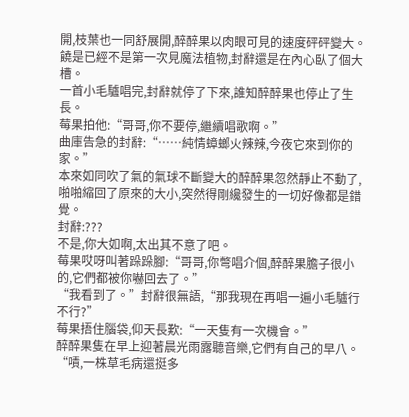開,枝葉也一同舒展開,醉醉果以肉眼可見的速度砰砰變大。
饒是已經不是第一次見魔法植物,封辭還是在內心臥了個大槽。
一首小毛驢唱完,封辭就停了下來,誰知醉醉果也停止了生長。
莓果拍他:“哥哥,你不要停,繼續唱歌啊。”
曲庫告急的封辭:“……純情蟑螂火辣辣,今夜它來到你的家。”
本來如同吹了氣的氣球不斷變大的醉醉果忽然靜止不動了,啪啪縮回了原來的大小,突然得剛纔發生的一切好像都是錯覺。
封辭:???
不是,你大如啊,太出其不意了吧。
莓果哎呀叫著跺跺腳:“哥哥,你彆唱介個,醉醉果膽子很小的,它們都被你嚇回去了。”
“我看到了。”封辭很無語,“那我現在再唱一遍小毛驢行不行?”
莓果捂住腦袋,仰天長歎:“一天隻有一次機會。”
醉醉果隻在早上迎著晨光雨露聽音樂,它們有自己的早八。
“嘖,一株草毛病還挺多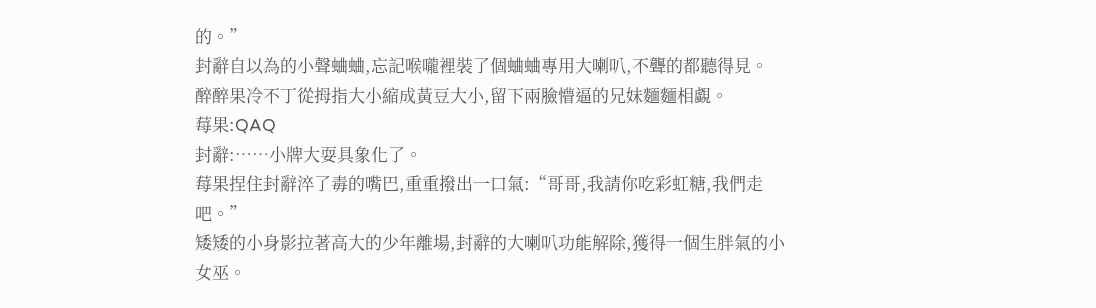的。”
封辭自以為的小聲蛐蛐,忘記喉嚨裡裝了個蛐蛐專用大喇叭,不聾的都聽得見。
醉醉果冷不丁從拇指大小縮成黃豆大小,留下兩臉懵逼的兄妹麵麵相覷。
莓果:QAQ
封辭:……小牌大耍具象化了。
莓果捏住封辭淬了毒的嘴巴,重重撥出一口氣:“哥哥,我請你吃彩虹糖,我們走吧。”
矮矮的小身影拉著高大的少年離場,封辭的大喇叭功能解除,獲得一個生胖氣的小女巫。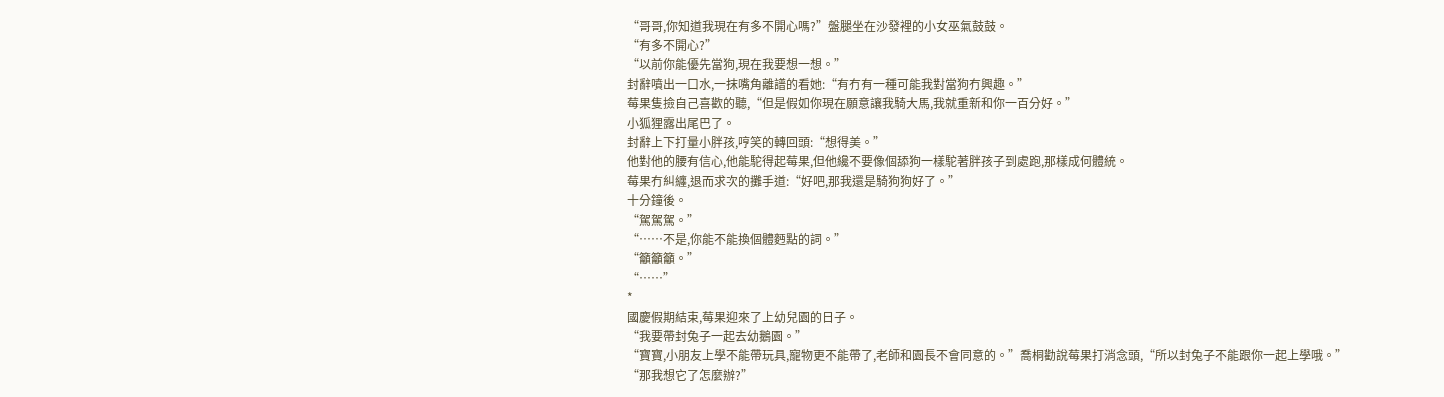“哥哥,你知道我現在有多不開心嗎?”盤腿坐在沙發裡的小女巫氣鼓鼓。
“有多不開心?”
“以前你能優先當狗,現在我要想一想。”
封辭噴出一口水,一抹嘴角離譜的看她:“有冇有一種可能我對當狗冇興趣。”
莓果隻撿自己喜歡的聽,“但是假如你現在願意讓我騎大馬,我就重新和你一百分好。”
小狐狸露出尾巴了。
封辭上下打量小胖孩,哼笑的轉回頭:“想得美。”
他對他的腰有信心,他能駝得起莓果,但他纔不要像個舔狗一樣駝著胖孩子到處跑,那樣成何體統。
莓果冇糾纏,退而求次的攤手道:“好吧,那我還是騎狗狗好了。”
十分鐘後。
“駕駕駕。”
“……不是,你能不能換個體麪點的詞。”
“籲籲籲。”
“……”
*
國慶假期結束,莓果迎來了上幼兒園的日子。
“我要帶封兔子一起去幼鵝園。”
“寶寶,小朋友上學不能帶玩具,寵物更不能帶了,老師和園長不會同意的。”喬桐勸說莓果打消念頭,“所以封兔子不能跟你一起上學哦。”
“那我想它了怎麼辦?”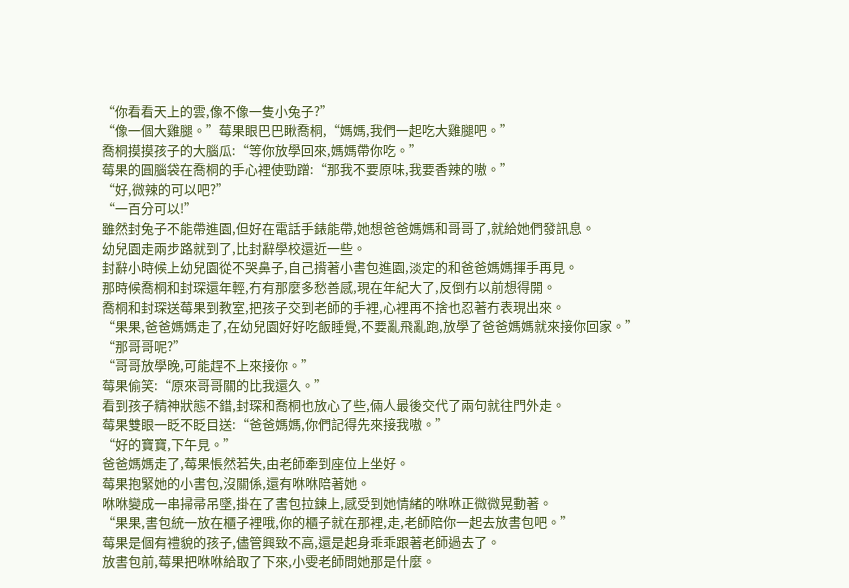“你看看天上的雲,像不像一隻小兔子?”
“像一個大雞腿。”莓果眼巴巴瞅喬桐,“媽媽,我們一起吃大雞腿吧。”
喬桐摸摸孩子的大腦瓜:“等你放學回來,媽媽帶你吃。”
莓果的圓腦袋在喬桐的手心裡使勁蹭:“那我不要原味,我要香辣的嗷。”
“好,微辣的可以吧?”
“一百分可以!”
雖然封兔子不能帶進園,但好在電話手錶能帶,她想爸爸媽媽和哥哥了,就給她們發訊息。
幼兒園走兩步路就到了,比封辭學校還近一些。
封辭小時候上幼兒園從不哭鼻子,自己揹著小書包進園,淡定的和爸爸媽媽揮手再見。
那時候喬桐和封琛還年輕,冇有那麼多愁善感,現在年紀大了,反倒冇以前想得開。
喬桐和封琛送莓果到教室,把孩子交到老師的手裡,心裡再不捨也忍著冇表現出來。
“果果,爸爸媽媽走了,在幼兒園好好吃飯睡覺,不要亂飛亂跑,放學了爸爸媽媽就來接你回家。”
“那哥哥呢?”
“哥哥放學晚,可能趕不上來接你。”
莓果偷笑:“原來哥哥關的比我還久。”
看到孩子精神狀態不錯,封琛和喬桐也放心了些,倆人最後交代了兩句就往門外走。
莓果雙眼一眨不眨目送:“爸爸媽媽,你們記得先來接我嗷。”
“好的寶寶,下午見。”
爸爸媽媽走了,莓果悵然若失,由老師牽到座位上坐好。
莓果抱緊她的小書包,沒關係,還有咻咻陪著她。
咻咻變成一串掃帚吊墜,掛在了書包拉鍊上,感受到她情緒的咻咻正微微晃動著。
“果果,書包統一放在櫃子裡哦,你的櫃子就在那裡,走,老師陪你一起去放書包吧。”
莓果是個有禮貌的孩子,儘管興致不高,還是起身乖乖跟著老師過去了。
放書包前,莓果把咻咻給取了下來,小雯老師問她那是什麼。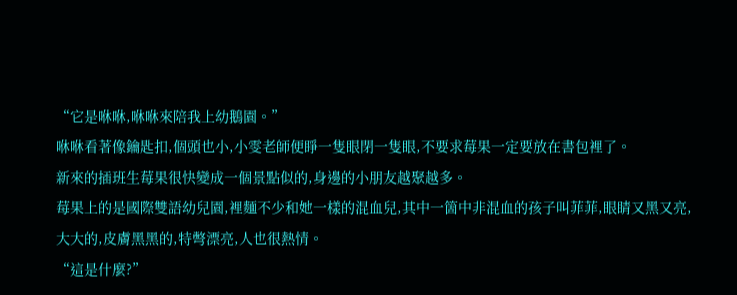“它是咻咻,咻咻來陪我上幼鵝園。”
咻咻看著像鑰匙扣,個頭也小,小雯老師便睜一隻眼閉一隻眼,不要求莓果一定要放在書包裡了。
新來的插班生莓果很快變成一個景點似的,身邊的小朋友越聚越多。
莓果上的是國際雙語幼兒園,裡麵不少和她一樣的混血兒,其中一箇中非混血的孩子叫菲菲,眼睛又黑又亮,大大的,皮膚黑黑的,特彆漂亮,人也很熱情。
“這是什麼?”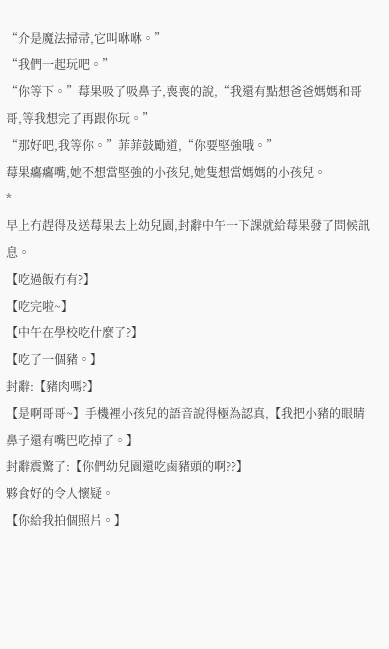“介是魔法掃帚,它叫咻咻。”
“我們一起玩吧。”
“你等下。”莓果吸了吸鼻子,喪喪的說,“我還有點想爸爸媽媽和哥哥,等我想完了再跟你玩。”
“那好吧,我等你。”菲菲鼓勵道,“你要堅強哦。”
莓果癟癟嘴,她不想當堅強的小孩兒,她隻想當媽媽的小孩兒。
*
早上冇趕得及送莓果去上幼兒園,封辭中午一下課就給莓果發了問候訊息。
【吃過飯冇有?】
【吃完啦~】
【中午在學校吃什麼了?】
【吃了一個豬。】
封辭:【豬肉嗎?】
【是啊哥哥~】手機裡小孩兒的語音說得極為認真,【我把小豬的眼睛鼻子還有嘴巴吃掉了。】
封辭震驚了:【你們幼兒園還吃鹵豬頭的啊??】
夥食好的令人懷疑。
【你給我拍個照片。】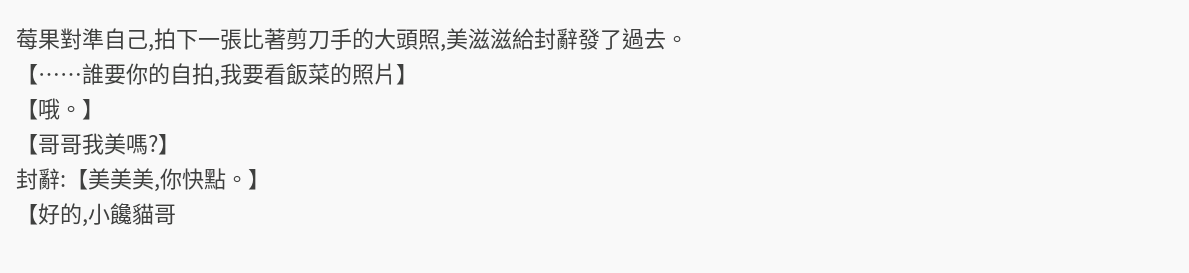莓果對準自己,拍下一張比著剪刀手的大頭照,美滋滋給封辭發了過去。
【……誰要你的自拍,我要看飯菜的照片】
【哦。】
【哥哥我美嗎?】
封辭:【美美美,你快點。】
【好的,小饞貓哥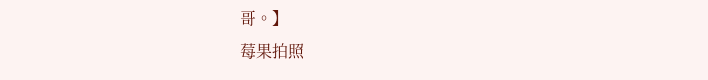哥。】
莓果拍照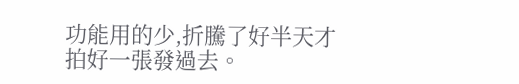功能用的少,折騰了好半天才拍好一張發過去。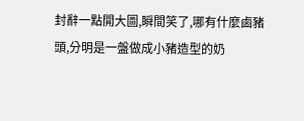封辭一點開大圖,瞬間笑了,哪有什麼鹵豬頭,分明是一盤做成小豬造型的奶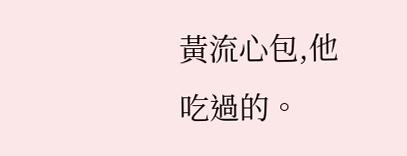黃流心包,他吃過的。